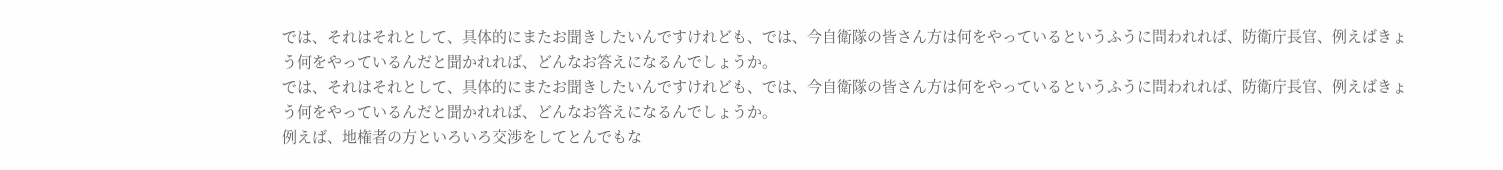では、それはそれとして、具体的にまたお聞きしたいんですけれども、では、今自衛隊の皆さん方は何をやっているというふうに問われれば、防衛庁長官、例えばきょう何をやっているんだと聞かれれば、どんなお答えになるんでしょうか。
では、それはそれとして、具体的にまたお聞きしたいんですけれども、では、今自衛隊の皆さん方は何をやっているというふうに問われれば、防衛庁長官、例えばきょう何をやっているんだと聞かれれば、どんなお答えになるんでしょうか。
例えば、地権者の方といろいろ交渉をしてとんでもな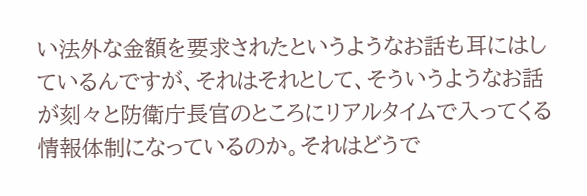い法外な金額を要求されたというようなお話も耳にはしているんですが、それはそれとして、そういうようなお話が刻々と防衛庁長官のところにリアルタイムで入ってくる情報体制になっているのか。それはどうで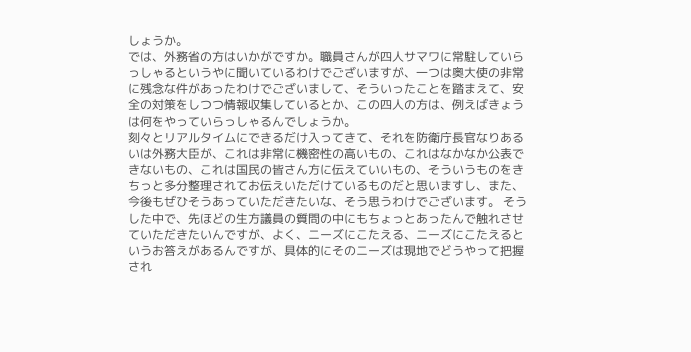しょうか。
では、外務省の方はいかがですか。職員さんが四人サマワに常駐していらっしゃるというやに聞いているわけでございますが、一つは奥大使の非常に残念な件があったわけでございまして、そういったことを踏まえて、安全の対策をしつつ情報収集しているとか、この四人の方は、例えばきょうは何をやっていらっしゃるんでしょうか。
刻々とリアルタイムにできるだけ入ってきて、それを防衛庁長官なりあるいは外務大臣が、これは非常に機密性の高いもの、これはなかなか公表できないもの、これは国民の皆さん方に伝えていいもの、そういうものをきちっと多分整理されてお伝えいただけているものだと思いますし、また、今後もぜひそうあっていただきたいな、そう思うわけでございます。 そうした中で、先ほどの生方議員の質問の中にもちょっとあったんで触れさせていただきたいんですが、よく、ニーズにこたえる、ニーズにこたえるというお答えがあるんですが、具体的にそのニーズは現地でどうやって把握され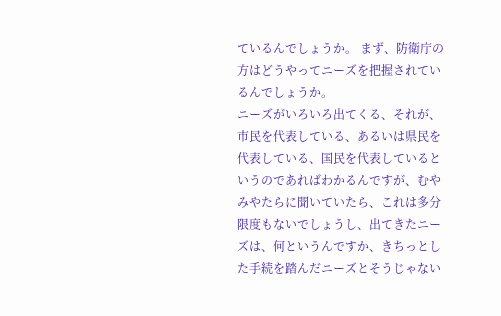ているんでしょうか。 まず、防衛庁の方はどうやってニーズを把握されているんでしょうか。
ニーズがいろいろ出てくる、それが、市民を代表している、あるいは県民を代表している、国民を代表しているというのであればわかるんですが、むやみやたらに聞いていたら、これは多分限度もないでしょうし、出てきたニーズは、何というんですか、きちっとした手続を踏んだニーズとそうじゃない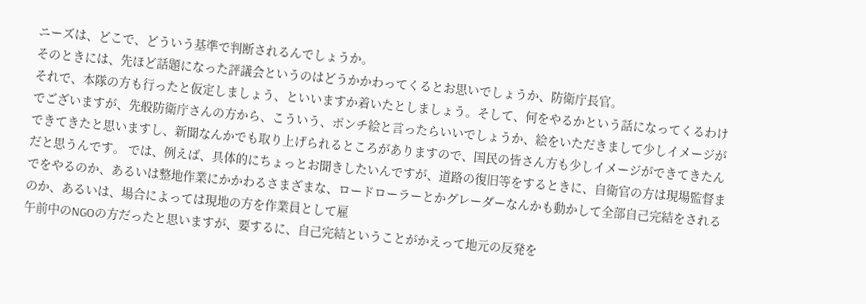ニーズは、どこで、どういう基準で判断されるんでしょうか。
そのときには、先ほど話題になった評議会というのはどうかかわってくるとお思いでしょうか、防衛庁長官。
それで、本隊の方も行ったと仮定しましょう、といいますか着いたとしましょう。そして、何をやるかという話になってくるわけでございますが、先般防衛庁さんの方から、こういう、ポンチ絵と言ったらいいでしょうか、絵をいただきまして少しイメージができてきたと思いますし、新聞なんかでも取り上げられるところがありますので、国民の皆さん方も少しイメージができてきたんだと思うんです。 では、例えば、具体的にちょっとお聞きしたいんですが、道路の復旧等をするときに、自衛官の方は現場監督までをやるのか、あるいは整地作業にかかわるさまざまな、ロードローラーとかグレーダーなんかも動かして全部自己完結をされるのか、あるいは、場合によっては現地の方を作業員として雇
午前中のNGOの方だったと思いますが、要するに、自己完結ということがかえって地元の反発を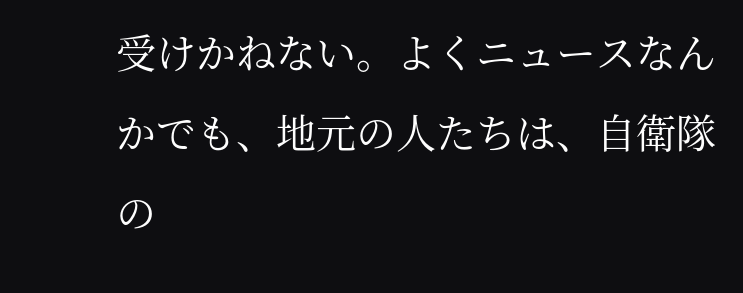受けかねない。よくニュースなんかでも、地元の人たちは、自衛隊の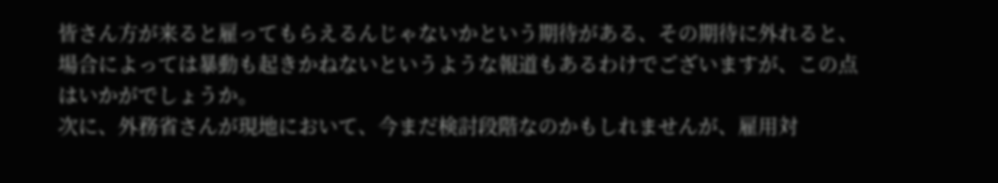皆さん方が来ると雇ってもらえるんじゃないかという期待がある、その期待に外れると、場合によっては暴動も起きかねないというような報道もあるわけでございますが、この点はいかがでしょうか。
次に、外務省さんが現地において、今まだ検討段階なのかもしれませんが、雇用対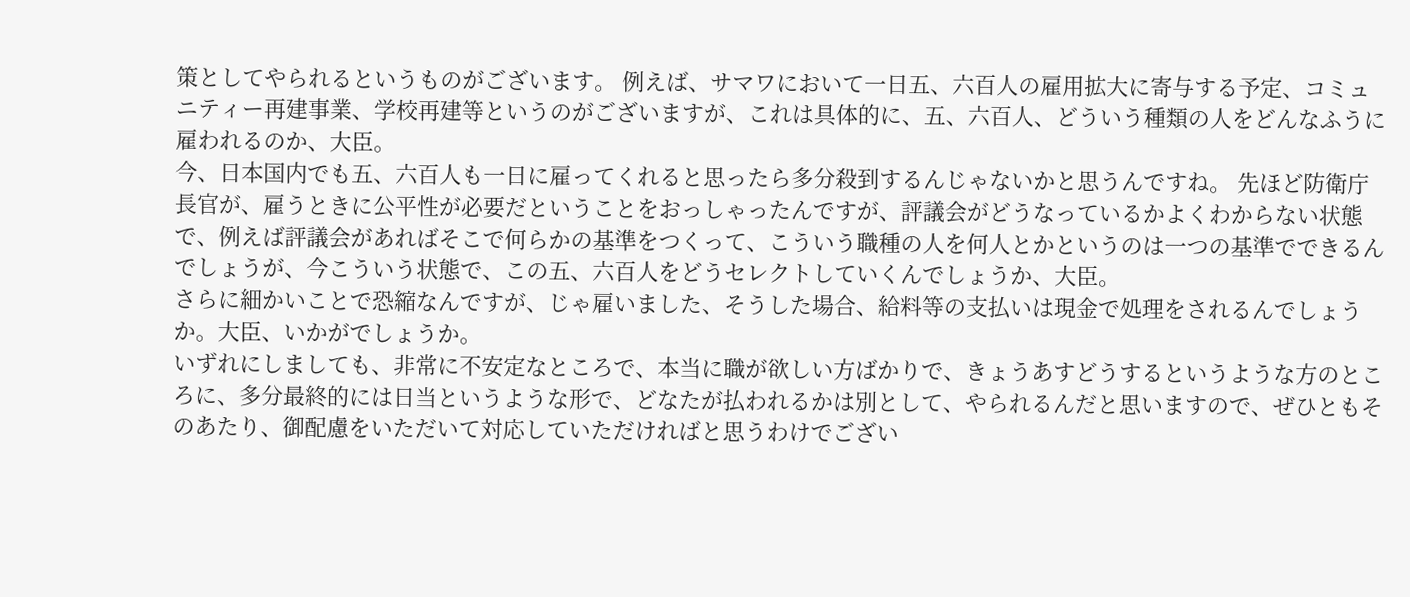策としてやられるというものがございます。 例えば、サマワにおいて一日五、六百人の雇用拡大に寄与する予定、コミュニティー再建事業、学校再建等というのがございますが、これは具体的に、五、六百人、どういう種類の人をどんなふうに雇われるのか、大臣。
今、日本国内でも五、六百人も一日に雇ってくれると思ったら多分殺到するんじゃないかと思うんですね。 先ほど防衛庁長官が、雇うときに公平性が必要だということをおっしゃったんですが、評議会がどうなっているかよくわからない状態で、例えば評議会があればそこで何らかの基準をつくって、こういう職種の人を何人とかというのは一つの基準でできるんでしょうが、今こういう状態で、この五、六百人をどうセレクトしていくんでしょうか、大臣。
さらに細かいことで恐縮なんですが、じゃ雇いました、そうした場合、給料等の支払いは現金で処理をされるんでしょうか。大臣、いかがでしょうか。
いずれにしましても、非常に不安定なところで、本当に職が欲しい方ばかりで、きょうあすどうするというような方のところに、多分最終的には日当というような形で、どなたが払われるかは別として、やられるんだと思いますので、ぜひともそのあたり、御配慮をいただいて対応していただければと思うわけでござい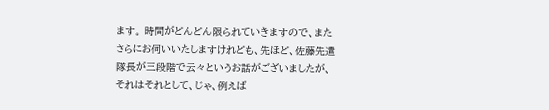ます。 時間がどんどん限られていきますので、またさらにお伺いいたしますけれども、先ほど、佐藤先遣隊長が三段階で云々というお話がございましたが、それはそれとして、じゃ、例えば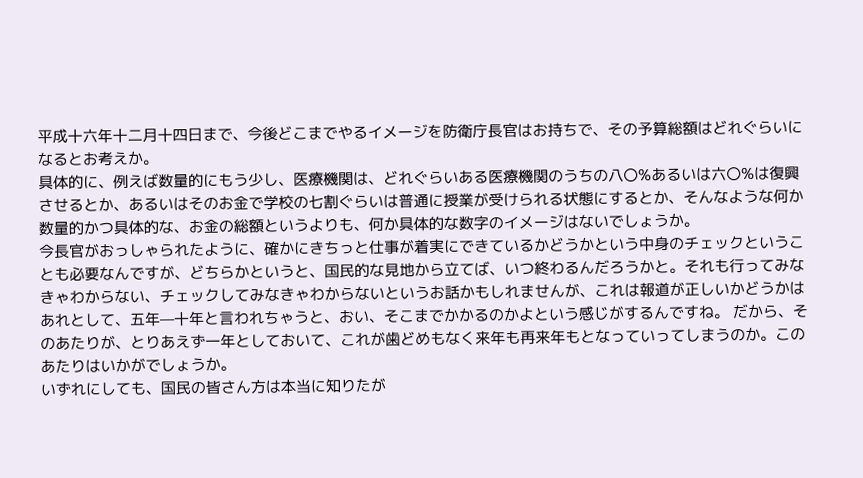平成十六年十二月十四日まで、今後どこまでやるイメージを防衛庁長官はお持ちで、その予算総額はどれぐらいになるとお考えか。
具体的に、例えば数量的にもう少し、医療機関は、どれぐらいある医療機関のうちの八〇%あるいは六〇%は復興させるとか、あるいはそのお金で学校の七割ぐらいは普通に授業が受けられる状態にするとか、そんなような何か数量的かつ具体的な、お金の総額というよりも、何か具体的な数字のイメージはないでしょうか。
今長官がおっしゃられたように、確かにきちっと仕事が着実にできているかどうかという中身のチェックということも必要なんですが、どちらかというと、国民的な見地から立てば、いつ終わるんだろうかと。それも行ってみなきゃわからない、チェックしてみなきゃわからないというお話かもしれませんが、これは報道が正しいかどうかはあれとして、五年—十年と言われちゃうと、おい、そこまでかかるのかよという感じがするんですね。 だから、そのあたりが、とりあえず一年としておいて、これが歯どめもなく来年も再来年もとなっていってしまうのか。このあたりはいかがでしょうか。
いずれにしても、国民の皆さん方は本当に知りたが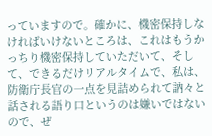っていますので。確かに、機密保持しなければいけないところは、これはもうかっちり機密保持していただいて、そして、できるだけリアルタイムで、私は、防衛庁長官の一点を見詰められて訥々と話される語り口というのは嫌いではないので、ぜ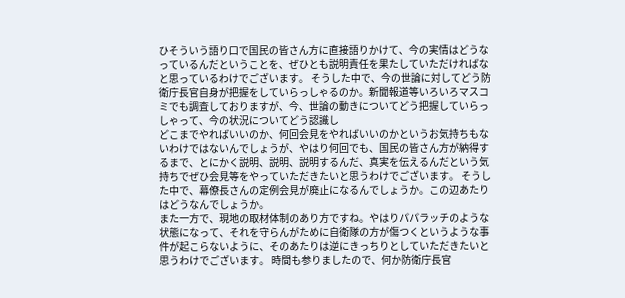ひそういう語り口で国民の皆さん方に直接語りかけて、今の実情はどうなっているんだということを、ぜひとも説明責任を果たしていただければなと思っているわけでございます。 そうした中で、今の世論に対してどう防衛庁長官自身が把握をしていらっしゃるのか。新聞報道等いろいろマスコミでも調査しておりますが、今、世論の動きについてどう把握していらっしゃって、今の状況についてどう認識し
どこまでやればいいのか、何回会見をやればいいのかというお気持ちもないわけではないんでしょうが、やはり何回でも、国民の皆さん方が納得するまで、とにかく説明、説明、説明するんだ、真実を伝えるんだという気持ちでぜひ会見等をやっていただきたいと思うわけでございます。 そうした中で、幕僚長さんの定例会見が廃止になるんでしょうか。この辺あたりはどうなんでしょうか。
また一方で、現地の取材体制のあり方ですね。やはりパパラッチのような状態になって、それを守らんがために自衛隊の方が傷つくというような事件が起こらないように、そのあたりは逆にきっちりとしていただきたいと思うわけでございます。 時間も参りましたので、何か防衛庁長官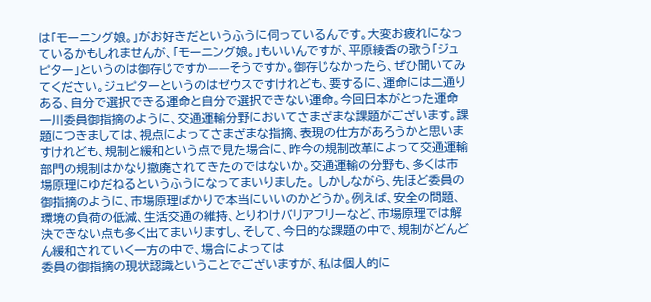は「モーニング娘。」がお好きだというふうに伺っているんです。大変お疲れになっているかもしれませんが、「モーニング娘。」もいいんですが、平原綾香の歌う「ジュピター」というのは御存じですか——そうですか。御存じなかったら、ぜひ聞いてみてください。ジュピターというのはゼウスですけれども、要するに、運命には二通りある、自分で選択できる運命と自分で選択できない運命。今回日本がとった運命
一川委員御指摘のように、交通運輸分野においてさまざまな課題がございます。課題につきましては、視点によってさまざまな指摘、表現の仕方があろうかと思いますけれども、規制と緩和という点で見た場合に、昨今の規制改革によって交通運輸部門の規制はかなり撤廃されてきたのではないか。交通運輸の分野も、多くは市場原理にゆだねるというふうになってまいりました。 しかしながら、先ほど委員の御指摘のように、市場原理ばかりで本当にいいのかどうか。例えば、安全の問題、環境の負荷の低減、生活交通の維持、とりわけバリアフリーなど、市場原理では解決できない点も多く出てまいりますし、そして、今日的な課題の中で、規制がどんどん緩和されていく一方の中で、場合によっては
委員の御指摘の現状認識ということでございますが、私は個人的に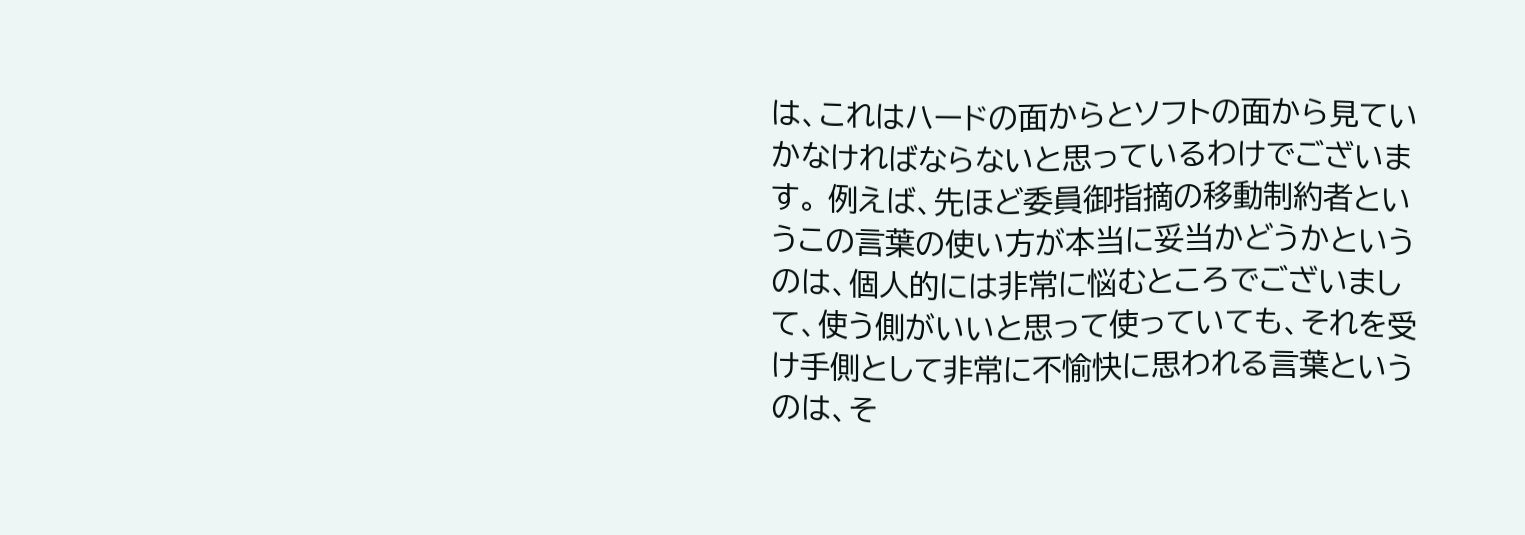は、これはハードの面からとソフトの面から見ていかなければならないと思っているわけでございます。 例えば、先ほど委員御指摘の移動制約者というこの言葉の使い方が本当に妥当かどうかというのは、個人的には非常に悩むところでございまして、使う側がいいと思って使っていても、それを受け手側として非常に不愉快に思われる言葉というのは、そ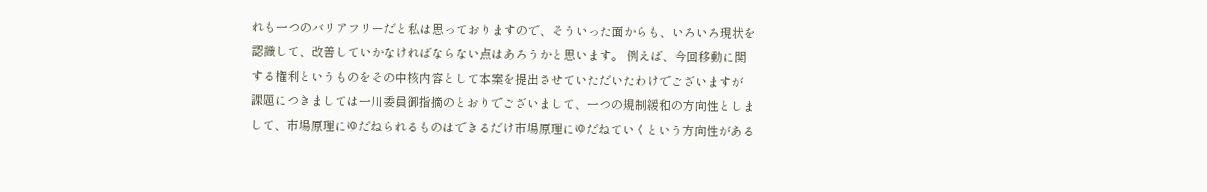れも一つのバリアフリーだと私は思っておりますので、そういった面からも、いろいろ現状を認識して、改善していかなければならない点はあろうかと思います。 例えば、今回移動に関する権利というものをその中核内容として本案を提出させていただいたわけでございますが
課題につきましては一川委員御指摘のとおりでございまして、一つの規制緩和の方向性としまして、市場原理にゆだねられるものはできるだけ市場原理にゆだねていくという方向性がある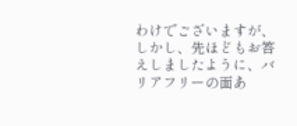わけでございますが、しかし、先ほどもお答えしましたように、バリアフリーの面あ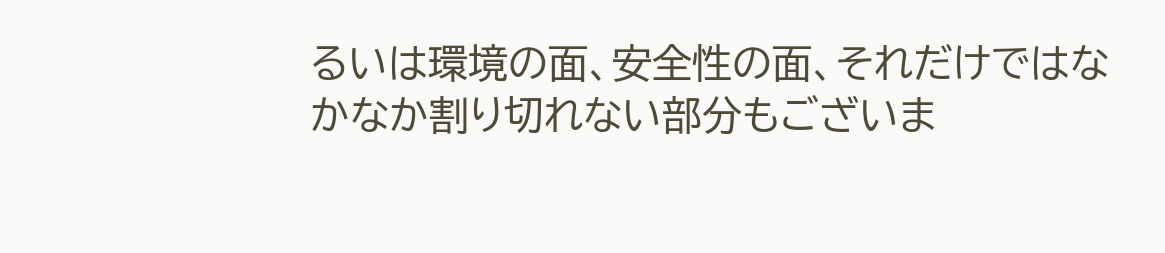るいは環境の面、安全性の面、それだけではなかなか割り切れない部分もございま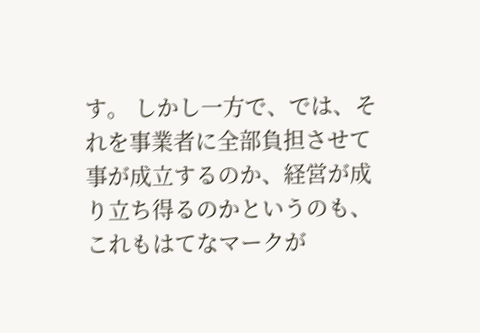す。 しかし一方で、では、それを事業者に全部負担させて事が成立するのか、経営が成り立ち得るのかというのも、これもはてなマークが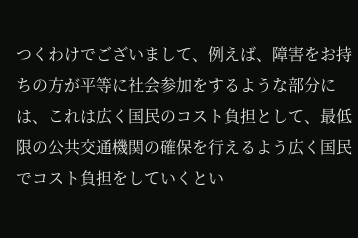つくわけでございまして、例えば、障害をお持ちの方が平等に社会参加をするような部分には、これは広く国民のコスト負担として、最低限の公共交通機関の確保を行えるよう広く国民でコスト負担をしていくとい